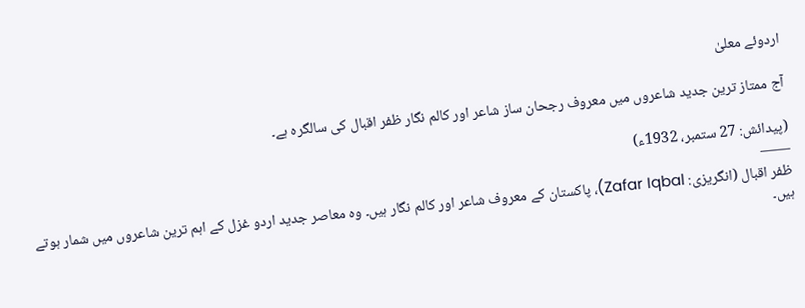اردوئے معلیٰ

آج ممتاز ترین جدید شاعروں میں معروف رجحان ساز شاعر اور کالم نگار ظفر اقبال کی سالگرہ ہے۔

(پیدائش: 27 ستمبر، 1932ء)
——
ظفر اقبال (انگریزی: Zafar Iqbal)، پاکستان کے معروف شاعر اور کالم نگار ہیں۔ وہ معاصر جدید اردو غزل کے اہم ترین شاعروں میں شمار ہوتے ہیں۔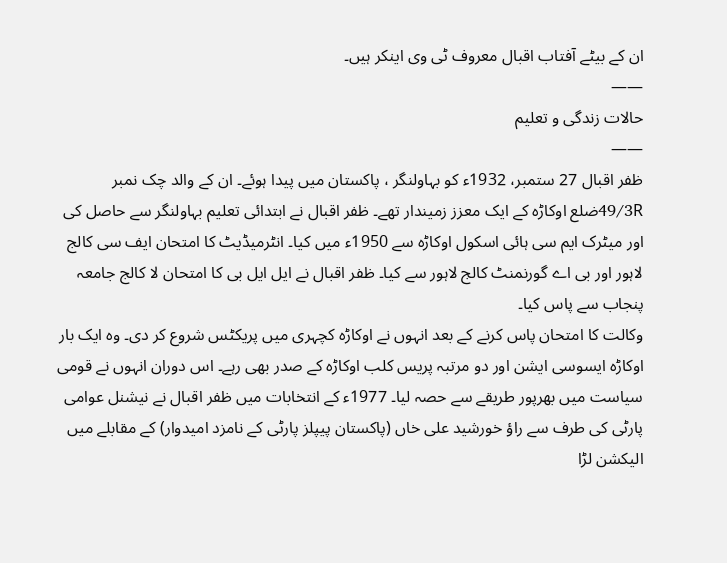ان کے بیٹے آفتاب اقبال معروف ٹی وی اینکر ہیں۔
——
حالات زندگی و تعلیم
——
ظفر اقبال 27 ستمبر، 1932ء کو بہاولنگر ، پاکستان میں پیدا ہوئے۔ ان کے والد چک نمبر 49/3Rضلع اوکاڑہ کے ایک معزز زمیندار تھے۔ ظفر اقبال نے ابتدائی تعلیم بہاولنگر سے حاصل کی اور میٹرک ایم سی ہائی اسکول اوکاڑہ سے 1950ء میں کیا۔ انٹرمیڈیٹ کا امتحان ایف سی کالج لاہور اور بی اے گورنمنٹ کالج لاہور سے کیا۔ ظفر اقبال نے ایل ایل بی کا امتحان لا کالج جامعہ پنجاب سے پاس کیا۔
وکالت کا امتحان پاس کرنے کے بعد انہوں نے اوکاڑہ کچہری میں پریکٹس شروع کر دی۔ وہ ایک بار اوکاڑہ ایسوسی ایشن اور دو مرتبہ پریس کلب اوکاڑہ کے صدر بھی رہے۔ اس دوران انہوں نے قومی سیاست میں بھرپور طریقے سے حصہ لیا۔ 1977ء کے انتخابات میں ظفر اقبال نے نیشنل عوامی پارٹی کی طرف سے راؤ خورشید علی خاں (پاکستان پیپلز پارٹی کے نامزد امیدوار) کے مقابلے میں الیکشن لڑا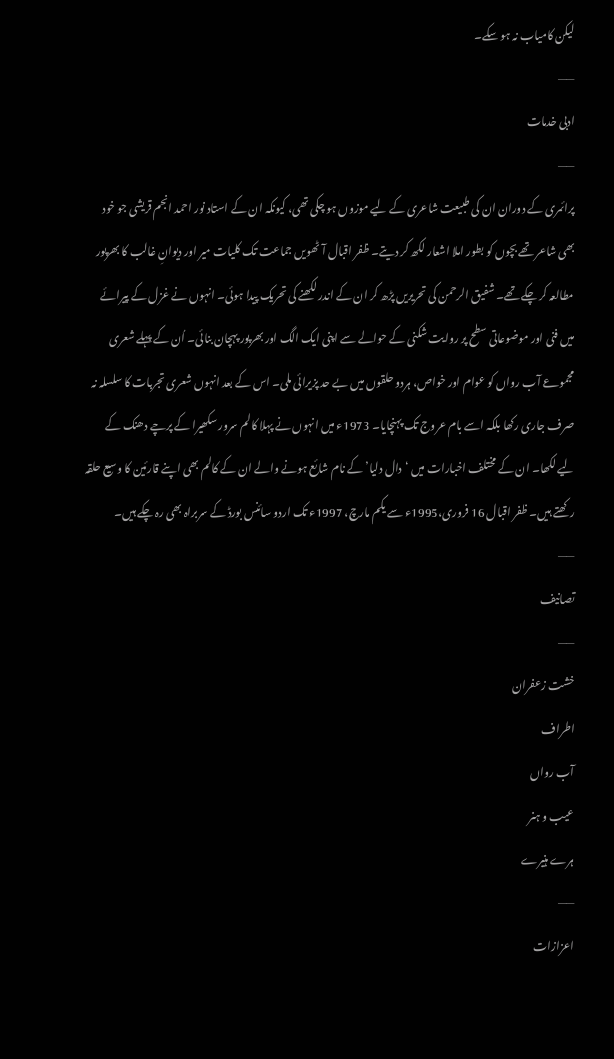لیکن کامیاب نہ ہو سکے۔
——
ادبی خدمات
——
پرائمری کے دوران ان کی طبیعت شاعری کے لیے موزوں ہو چکی تھی، کیونکہ ان کے استاد نور احمد انجم قریشی جو خود بھی شاعر تھے بچوں کو بطور املا اشعار لکھ کر دیتے۔ ظفر اقبال آٹھویں جماعت تک کلیات میر اور دیوانِ غالب کا بھرپور مطالعہ کر چکے تھے۔ شفیق الرحمن کی تحریریں پڑھ کر ان کے اندر لکھنے کی تحریک پیدا ہوئی۔ انہوں نے غزل کے پیرائے میں فنی اور موضوعاتی سطح پر روایت شکنی کے حوالے سے اپنی ایک الگ اور بھرپور پہچان بنائی۔ اُن کے پہلے شعری مجموعے آب رواں کو عوام اور خواص، ہردو حلقوں میں بے حد پزیرائی ملی۔ اس کے بعد انہوں شعری تجربات کا سلسلہ نہ صرف جاری رکھا بلکہ اسے بام عروج تک پہنچایا۔ 1973ء میں انہوں نے پہلا کالم سرور سکھیرا کے پرچے دھنک کے لیے لکھا۔ ان کے مختلف اخبارات میں ‘دال دلیا’ کے نام شائع ہونے والے ان کے کالم بھی اپنے قارئین کا وسیع حلقہ رکھتے ہیں۔ ظفر اقبال 16 فروری،1995ء سے یکم مارچ، 1997ء تک اردو سائنس بورڈ کے سربراہ بھی رہ چکے ہیں۔
——
تصانیف
——
خشت زعفران
اطراف
آب رواں
عیب و ہنر
ہرے ہنیرے
——
اعزازات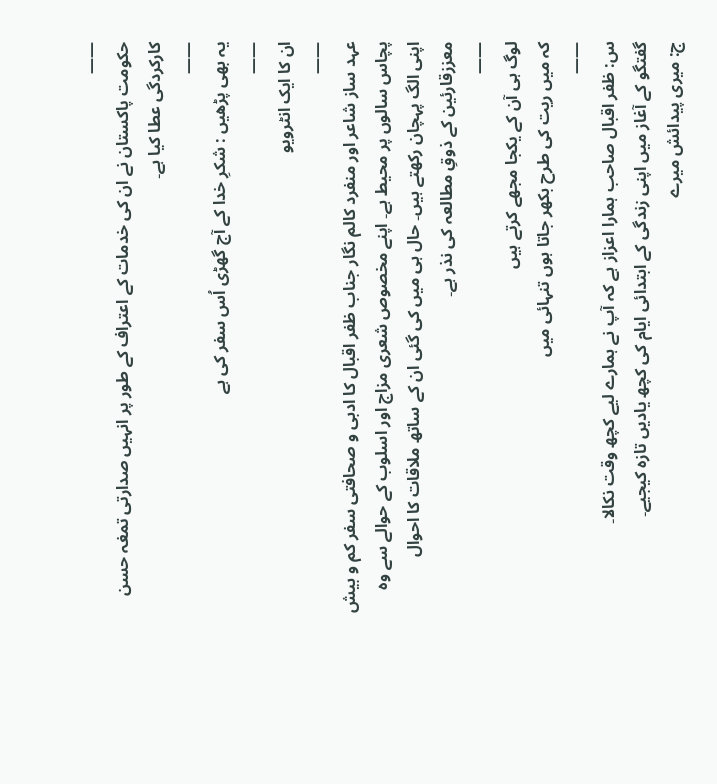——
حکومت پاکستان نے ان کی خدمات کے اعتراف کے طور پر انہیں صدارتی تمغہ حسن کارکردگی عطا کیا ہے۔
——
یہ بھی پڑھیں : شکرِ خدا کے آج گھڑی اُس سفر کی ہے
——
ان کا ایک انٹرویو
——
عہد ساز شاعر اور منفرد کالم نگار جناب ظفر اقبال کا ادبی و صحافتی سفر کم و بیش پچاس سالوں پر محیط ہے۔ اپنے مخصوص شعری مزاج اور اسلوب کے حوالے سے وہ اپنی الگ پہچان رکھتے ہیں۔ حال ہی میں کی گئی ان کے ساتھ ملاقات کا احوال معززقارئین کے ذوقِ مطالعہ کی نذر ہے۔
——
لوگ ہی آن کے یکجا مجھے کرتے ہیں
کہ میں ریت کی طرح بکھر جاتا ہوں تنہائی میں
——
س: ظفر اقبال صاحب ہمارا اعزاز ہے کہ آپ نے ہمارے لیے کچھ وقت نکالا۔
گفتگو کے آغاز میں اپنی زندگی کے ابتدائی ایام کی کچھ یادیں تازہ کیجیے۔
ج: میری پیدائش میرے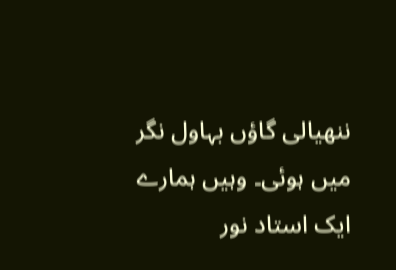ننھیالی گاؤں بہاول نگر میں ہوئی۔ وہیں ہمارے ایک استاد نور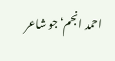احمد انجم‘ جو شاعر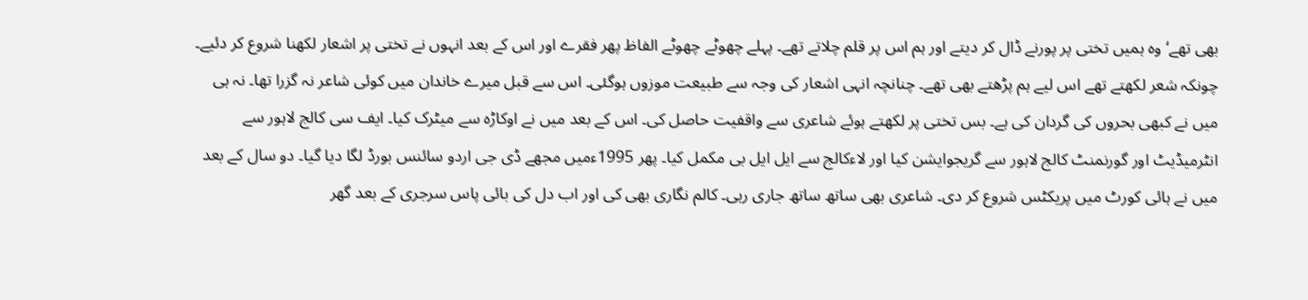بھی تھے‘ وہ ہمیں تختی پر پورنے ڈال کر دیتے اور ہم اس پر قلم چلاتے تھے۔ پہلے چھوٹے چھوٹے الفاظ پھر فقرے اور اس کے بعد انہوں نے تختی پر اشعار لکھنا شروع کر دئیے۔ چونکہ شعر لکھتے تھے اس لیے ہم پڑھتے بھی تھے۔ چنانچہ انہی اشعار کی وجہ سے طبیعت موزوں ہوگئی۔ اس سے قبل میرے خاندان میں کوئی شاعر نہ گزرا تھا۔ نہ ہی میں نے کبھی بحروں کی گردان کی ہے۔ بس تختی پر لکھتے ہوئے شاعری سے واقفیت حاصل کی۔ اس کے بعد میں نے اوکاڑہ سے میٹرک کیا۔ ایف سی کالج لاہور سے انٹرمیڈیٹ اور گورنمنٹ کالج لاہور سے گریجوایشن کیا اور لاءکالج سے ایل ایل بی مکمل کیا۔ پھر 1995ءمیں مجھے ڈی جی اردو سائنس بورڈ لگا دیا گیا۔ دو سال کے بعد میں نے ہائی کورٹ میں پریکٹس شروع کر دی۔ شاعری بھی ساتھ ساتھ جاری رہی۔ کالم نگاری بھی کی اور اب دل کی بائی پاس سرجری کے بعد گھر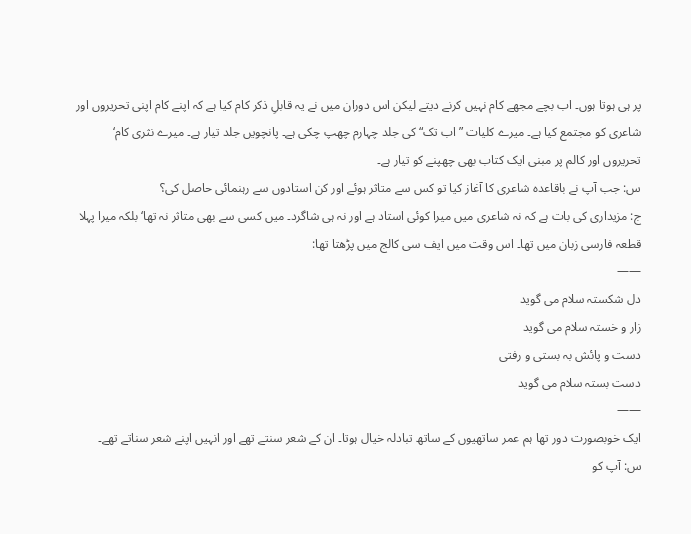پر ہی ہوتا ہوں۔ اب بچے مجھے کام نہیں کرنے دیتے لیکن اس دوران میں نے یہ قابلِ ذکر کام کیا ہے کہ اپنے کام اپنی تحریروں اور شاعری کو مجتمع کیا ہے۔ میرے کلیات ”اب تک“ کی جلد چہارم چھپ چکی ہے۔ پانچویں جلد تیار ہے۔ میرے نثری کام‘ تحریروں اور کالم پر مبنی ایک کتاب بھی چھپنے کو تیار ہے۔
س: جب آپ نے باقاعدہ شاعری کا آغاز کیا تو کس سے متاثر ہوئے اور کن استادوں سے رہنمائی حاصل کی؟
ج: مزیداری کی بات ہے کہ نہ شاعری میں میرا کوئی استاد ہے اور نہ ہی شاگرد۔ میں کسی سے بھی متاثر نہ تھا‘ بلکہ میرا پہلا قطعہ فارسی زبان میں تھا۔ اس وقت میں ایف سی کالج میں پڑھتا تھا:
——
دل شکستہ سلام می گوید
زار و خستہ سلام می گوید
دست و پائش بہ بستی و رفتی
دست بستہ سلام می گوید
——
ایک خوبصورت دور تھا ہم عمر ساتھیوں کے ساتھ تبادلہ خیال ہوتا۔ ان کے شعر سنتے تھے اور انہیں اپنے شعر سناتے تھے۔
س: آپ کو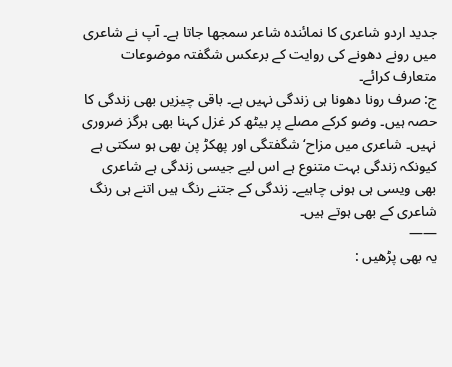جدید اردو شاعری کا نمائندہ شاعر سمجھا جاتا ہے۔ آپ نے شاعری میں رونے دھونے کی روایت کے برعکس شگفتہ موضوعات متعارف کرائے۔
ج: صرف رونا دھونا ہی زندگی نہیں ہے۔ باقی چیزیں بھی زندگی کا حصہ ہیں۔ وضو کرکے مصلے پر بیٹھ کر غزل کہنا بھی ہرگز ضروری نہیں۔ شاعری میں مزاح‘ شگفتگی اور پھکڑ پن بھی ہو سکتی ہے کیونکہ زندگی بہت متنوع ہے اس لیے جیسی زندگی ہے شاعری بھی ویسی ہی ہونی چاہیے۔ زندگی کے جتنے رنگ ہیں اتنے ہی رنگ شاعری کے بھی ہوتے ہیں۔
——
یہ بھی پڑھیں :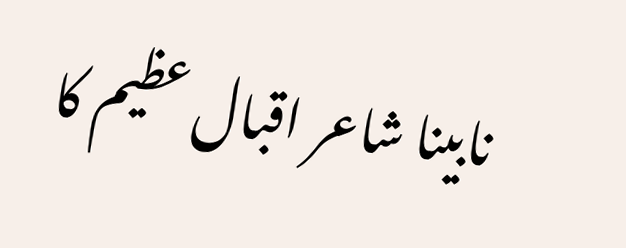نابینا شاعر اقبال عظیم کا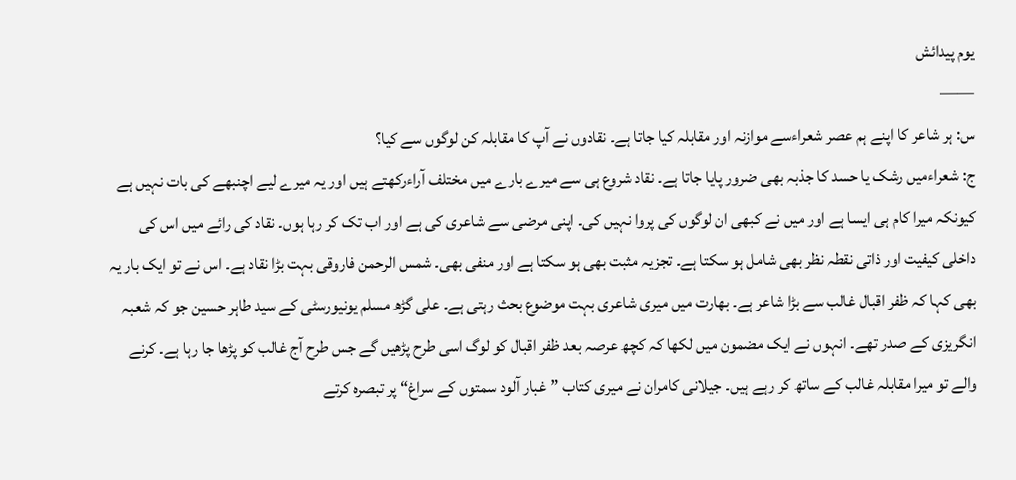یوم پیدائش
——
س: ہر شاعر کا اپنے ہم عصر شعراءسے موازنہ اور مقابلہ کیا جاتا ہے۔ نقادوں نے آپ کا مقابلہ کن لوگوں سے کیا؟
ج: شعراءمیں رشک یا حسد کا جذبہ بھی ضرور پایا جاتا ہے۔ نقاد شروع ہی سے میرے بارے میں مختلف آراءرکھتے ہیں اور یہ میرے لیے اچنبھے کی بات نہیں ہے کیونکہ میرا کام ہی ایسا ہے اور میں نے کبھی ان لوگوں کی پروا نہیں کی۔ اپنی مرضی سے شاعری کی ہے اور اب تک کر رہا ہوں۔ نقاد کی رائے میں اس کی داخلی کیفیت اور ذاتی نقطہ نظر بھی شامل ہو سکتا ہے۔ تجزیہ مثبت بھی ہو سکتا ہے اور منفی بھی۔ شمس الرحمن فاروقی بہت بڑا نقاد ہے۔ اس نے تو ایک بار یہ بھی کہا کہ ظفر اقبال غالب سے بڑا شاعر ہے۔ بھارت میں میری شاعری بہت موضوع بحث رہتی ہے۔ علی گڑھ مسلم یونیورسٹی کے سید طاہر حسین جو کہ شعبہ انگریزی کے صدر تھے۔ انہوں نے ایک مضمون میں لکھا کہ کچھ عرصہ بعد ظفر اقبال کو لوگ اسی طرح پڑھیں گے جس طرح آج غالب کو پڑھا جا رہا ہے۔ کرنے والے تو میرا مقابلہ غالب کے ساتھ کر رہے ہیں۔ جیلانی کامران نے میری کتاب ”غبار آلود سمتوں کے سراغ“ پر تبصرہ کرتے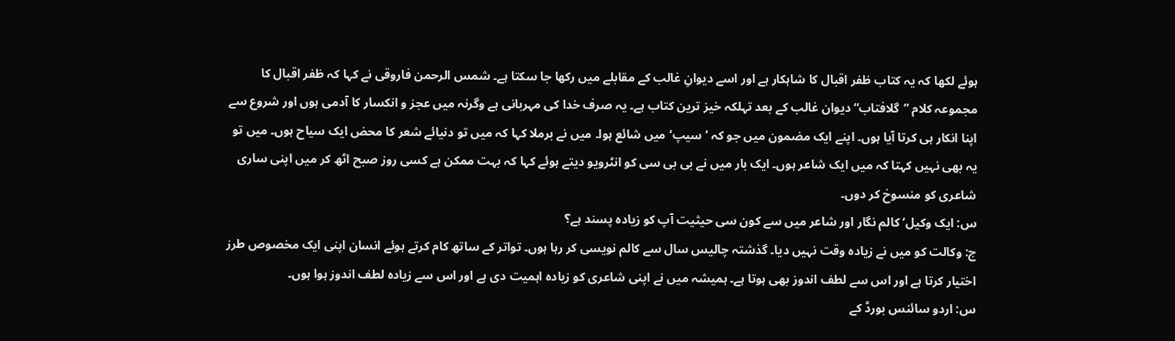ہوئے لکھا کہ یہ کتاب ظفر اقبال کا شاہکار ہے اور اسے دیوانِ غالب کے مقابلے میں رکھا جا سکتا ہے۔ شمس الرحمن فاروقی نے کہا کہ ظفر اقبال کا مجموعہ کلام ”گلافتاب“ دیوان غالب کے بعد تہلکہ خیز ترین کتاب ہے۔ یہ صرف خدا کی مہربانی ہے وگرنہ میں عجز و انکسار کا آدمی ہوں اور شروع سے اپنا انکار ہی کرتا آیا ہوں۔ اپنے ایک مضمون میں جو کہ ’سیپ‘ میں شائع ہوا۔ میں نے برملا کہا کہ میں تو دنیائے شعر کا محض ایک سیاح ہوں۔ میں تو یہ بھی نہیں کہتا کہ میں ایک شاعر ہوں۔ ایک بار میں نے بی بی سی کو انٹرویو دیتے ہوئے کہا کہ بہت ممکن ہے کسی روز صبح اٹھ کر میں اپنی ساری شاعری کو منسوخ کر دوں۔
س: ایک وکیل‘ کالم نگار اور شاعر میں سے کون سی حیثیت آپ کو زیادہ پسند ہے؟
ج: وکالت کو میں نے زیادہ وقت نہیں دیا۔ گذشتہ چالیس سال سے کالم نویسی کر رہا ہوں۔ تواتر کے ساتھ کام کرتے ہوئے انسان اپنی ایک مخصوص طرز اختیار کرتا ہے اور اس سے لطف اندوز بھی ہوتا ہے۔ ہمیشہ میں نے اپنی شاعری کو زیادہ اہمیت دی ہے اور اس سے زیادہ لطف اندوز ہوا ہوں۔
س: اردو سائنس بورڈ کے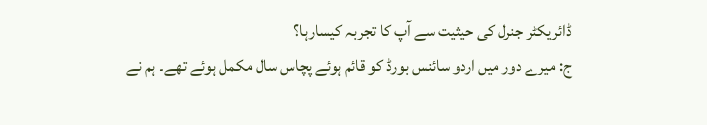ڈائریکٹر جنرل کی حیثیت سے آپ کا تجربہ کیسارہا؟
ج: میرے دور میں اردو سائنس بورڈ کو قائم ہوئے پچاس سال مکمل ہوئے تھے۔ ہم نے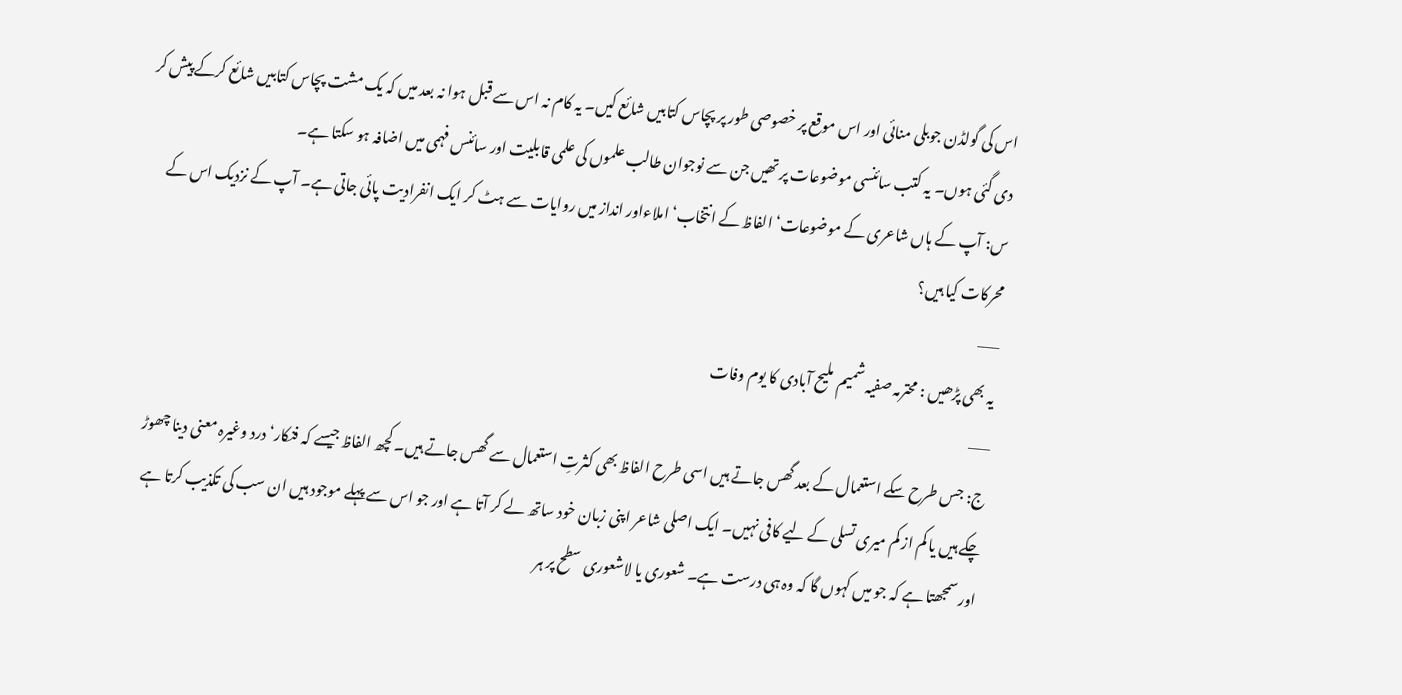اس کی گولڈن جوبلی منائی اور اس موقع پر خصوصی طور پر پچاس کتابیں شائع کیں۔ یہ کام نہ اس سے قبل ہوا نہ بعد میں کہ یک مشت پچاس کتابیں شائع کرکے پیش کر دی گئی ہوں۔ یہ کتب سائنسی موضوعات پر تھیں جن سے نوجوان طالب علموں کی علمی قابلیت اور سائنس فہمی میں اضافہ ہو سکتا ہے۔
س: آپ کے ہاں شاعری کے موضوعات‘ الفاظ کے انتخاب‘ املاءاور انداز میں روایات سے ہٹ کر ایک انفرادیت پائی جاتی ہے۔ آپ کے نزدیک اس کے محرکات کیا ہیں؟
——
یہ بھی پڑھیں : محترمہ صفیہ شمیم ملیح آبادی کا یوم وفات
——
ج: جس طرح سکے استعمال کے بعد گھس جاتے ہیں اسی طرح الفاظ بھی کثرتِ استعمال سے گھس جاتے ہیں۔ کچھ الفاظ جیسے کہ فنکار‘ درد وغیرہ معنی دینا چھوڑ چکے ہیں یا کم از کم میری تسلی کے لیے کافی نہیں۔ ایک اصلی شاعر اپنی زبان خود ساتھ لے کر آتا ہے اور جو اس سے پہلے موجود ہیں ان سب کی تکذیب کرتا ہے اور سمجھتا ہے کہ جو میں کہوں گا کہ وہ ہی درست ہے۔ شعوری یا لاشعوری سطح پر ہر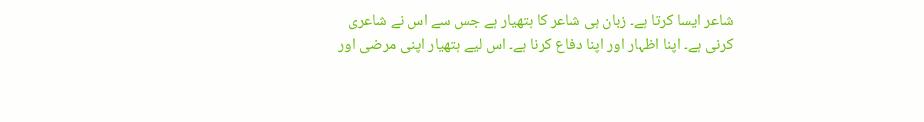شاعر ایسا کرتا ہے۔ زبان ہی شاعر کا ہتھیار ہے جس سے اس نے شاعری کرنی ہے۔ اپنا اظہار اور اپنا دفاع کرنا ہے۔ اس لیے ہتھیار اپنی مرضی اور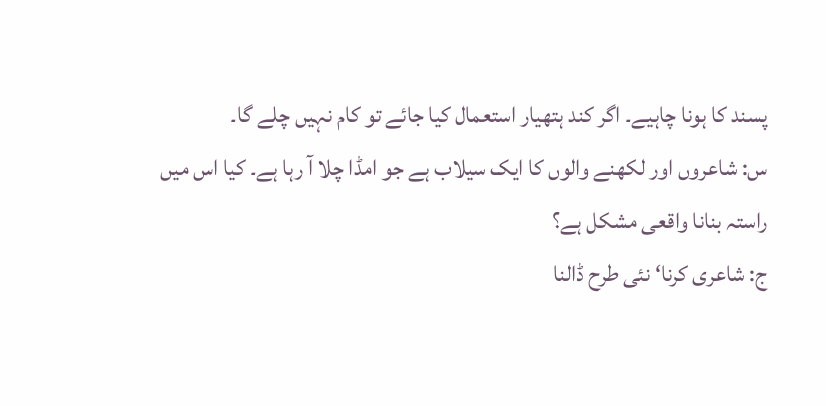پسند کا ہونا چاہیے۔ اگر کند ہتھیار استعمال کیا جائے تو کام نہیں چلے گا۔
س: شاعروں اور لکھنے والوں کا ایک سیلاب ہے جو امڈا چلا آ رہا ہے۔ کیا اس میں راستہ بنانا واقعی مشکل ہے؟
ج: شاعری کرنا‘ نئی طرح ڈالنا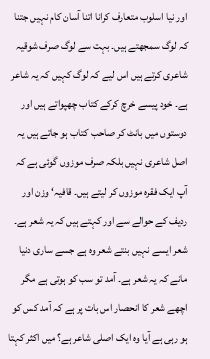اور نیا اسلوب متعارف کرانا اتنا آسان کام نہیں جتنا کہ لوگ سمجھتے ہیں۔ بہت سے لوگ صرف شوقیہ شاعری کرتے ہیں اس لیے کہ لوگ کہیں کہ یہ شاعر ہے۔ خود پیسے خرچ کرکے کتاب چھپواتے ہیں اور دوستوں میں بانٹ کر صاحب کتاب ہو جاتے ہیں یہ اصل شاعری نہیں بلکہ صرف موزوں گوئی ہے کہ آپ ایک فقرہ موزوں کر لیتے ہیں۔ قافیہ‘ وزن اور ردیف کے حوالے سے اور کہتے ہیں کہ یہ شعر ہے۔ شعر ایسے نہیں بنتے شعر وہ ہے جسے ساری دنیا مانے کہ یہ شعر ہے۔ آمد تو سب کو ہوتی ہے مگر اچھے شعر کا انحصار اس بات پر ہے کہ آمد کس کو ہو رہی ہے آیا وہ ایک اصلی شاعر ہے؟ میں اکثر کہتا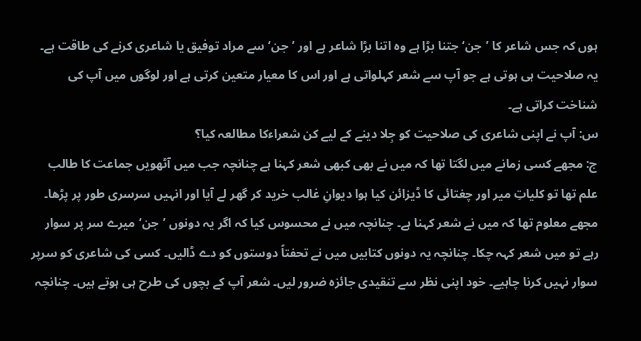ہوں کہ جس شاعر کا ’جن‘ جتنا بڑا ہے وہ اتنا بڑا شاعر ہے اور ’جن‘ سے مراد توفیق یا شاعری کرنے کی طاقت ہے۔ یہ صلاحیت ہی ہوتی ہے جو آپ سے شعر کہلواتی ہے اور اس کا معیار متعین کرتی ہے اور لوگوں میں آپ کی شناخت کراتی ہے۔
س: آپ نے اپنی شاعری کی صلاحیت کو جِلا دینے کے لیے کن شعراءکا مطالعہ کیا؟
ج: مجھے کسی زمانے میں لگتا تھا کہ میں نے بھی کبھی شعر کہنا ہے چنانچہ جب میں آٹھویں جماعت کا طالب علم تھا تو کلیاتِ میر اور چغتائی کا ڈیزائن کیا ہوا دیوانِ غالب خرید کر گھر لے آیا اور انہیں سرسری طور پر پڑھا۔ مجھے معلوم تھا کہ میں نے شعر کہنا ہے۔ چنانچہ میں نے محسوس کیا کہ اگر یہ دونوں ’جن‘ میرے سر پر سوار رہے تو میں شعر کہہ چکا۔ چنانچہ یہ دونوں کتابیں میں نے تحفتاً دوستوں کو دے ڈالیں۔ کسی کی شاعری کو سرپر سوار نہیں کرنا چاہیے۔ خود اپنی نظر سے تنقیدی جائزہ ضرور لیں۔ شعر آپ کے بچوں کی طرح ہی ہوتے ہیں۔ چنانچہ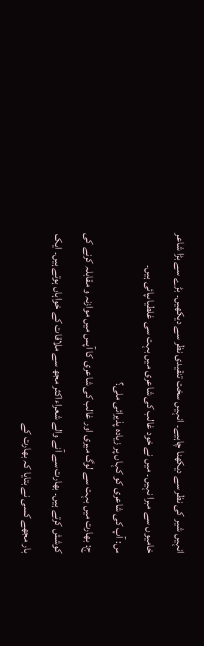انہیں شیر کی نظر سے دیکھنا چاہیے۔ انہیں سخت تنقیدی نظر سے دیکھیں۔ بڑے سے بڑا شاعر خامیوں سے مبرا نہیں۔ میں نے خود غالب کی شاعری میں بہت سی غلطیاںپائی ہیں۔
س: آپ کی شاعری کو کہاں پر زیادہ پذیرائی ملی؟
ج: بھارت میں بہت سے لوگ میری اور غالب کی شاعری کا آپس میں موازنہ و مقابلہ کرنے کی کوشش کرتے ہیں۔ بھارت سے آنے والے شعراءاکثر مجھ سے ملاقات کے خواہاں ہوتے ہیں۔ ایک بار مجھے کسی نے بتایا کہ بھارت کے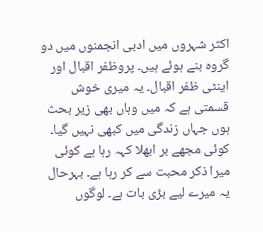اکثر شہروں میں ادبی انجمنوں میں دو گروہ بنے ہوئے ہیں۔ پروظفر اقبال اور اینٹی ظفر اقبال۔ یہ میری خوش قسمتی ہے کہ میں وہاں بھی زیر بحث ہوں جہاں زندگی میں کبھی نہیں گیا۔ کوئی مجھے بر ابھلا کہہ رہا ہے کوئی میرا ذکر محبت سے کر رہا ہے۔ بہرحال یہ میرے لیے بڑی بات ہے۔ لوگوں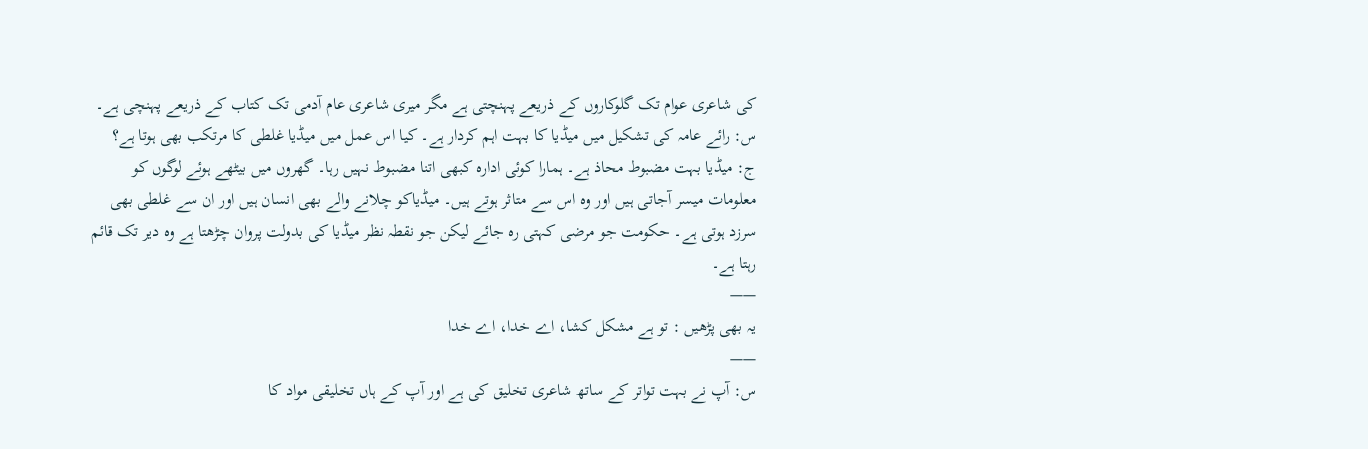کی شاعری عوام تک گلوکاروں کے ذریعے پہنچتی ہے مگر میری شاعری عام آدمی تک کتاب کے ذریعے پہنچی ہے۔
س: رائے عامہ کی تشکیل میں میڈیا کا بہت اہم کردار ہے۔ کیا اس عمل میں میڈیا غلطی کا مرتکب بھی ہوتا ہے؟
ج: میڈیا بہت مضبوط محاذ ہے۔ ہمارا کوئی ادارہ کبھی اتنا مضبوط نہیں رہا۔ گھروں میں بیٹھے ہوئے لوگوں کو معلومات میسر آجاتی ہیں اور وہ اس سے متاثر ہوتے ہیں۔ میڈیاکو چلانے والے بھی انسان ہیں اور ان سے غلطی بھی سرزد ہوتی ہے۔ حکومت جو مرضی کہتی رہ جائے لیکن جو نقطہ نظر میڈیا کی بدولت پروان چڑھتا ہے وہ دیر تک قائم رہتا ہے۔
——
یہ بھی پڑھیں : تو ہے مشکل کشا، اے خدا، اے خدا
——
س: آپ نے بہت تواتر کے ساتھ شاعری تخلیق کی ہے اور آپ کے ہاں تخلیقی مواد کا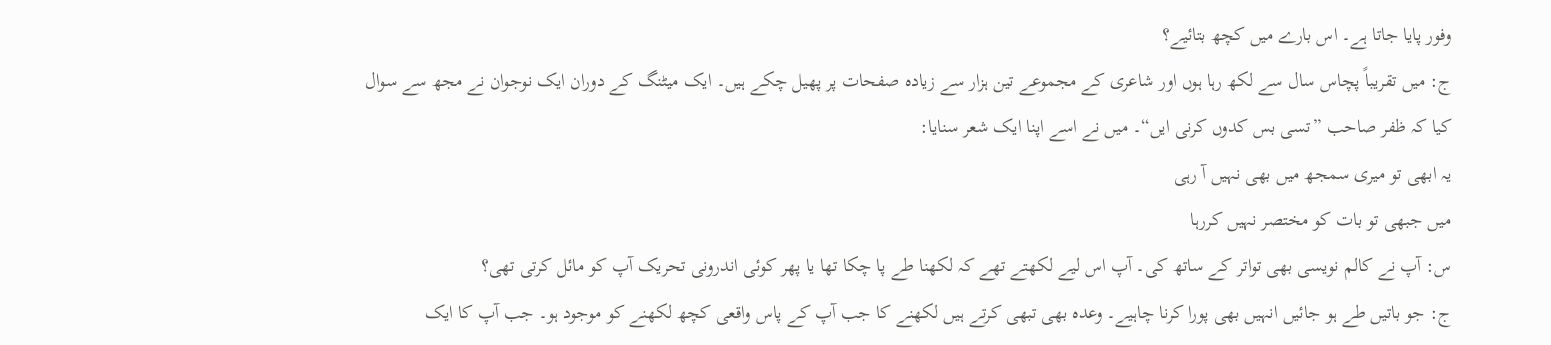وفور پایا جاتا ہے۔ اس بارے میں کچھ بتائیے؟
ج: میں تقریباً پچاس سال سے لکھ رہا ہوں اور شاعری کے مجموعے تین ہزار سے زیادہ صفحات پر پھیل چکے ہیں۔ ایک میٹنگ کے دوران ایک نوجوان نے مجھ سے سوال کیا کہ ظفر صاحب ”تسی بس کدوں کرنی ایں“۔ میں نے اسے اپنا ایک شعر سنایا:
یہ ابھی تو میری سمجھ میں بھی نہیں آ رہی
میں جبھی تو بات کو مختصر نہیں کررہا
س: آپ نے کالم نویسی بھی تواتر کے ساتھ کی۔ آپ اس لیے لکھتے تھے کہ لکھنا طے پا چکا تھا یا پھر کوئی اندرونی تحریک آپ کو مائل کرتی تھی؟
ج: جو باتیں طے ہو جائیں انہیں بھی پورا کرنا چاہیے۔ وعدہ بھی تبھی کرتے ہیں لکھنے کا جب آپ کے پاس واقعی کچھ لکھنے کو موجود ہو۔ جب آپ کا ایک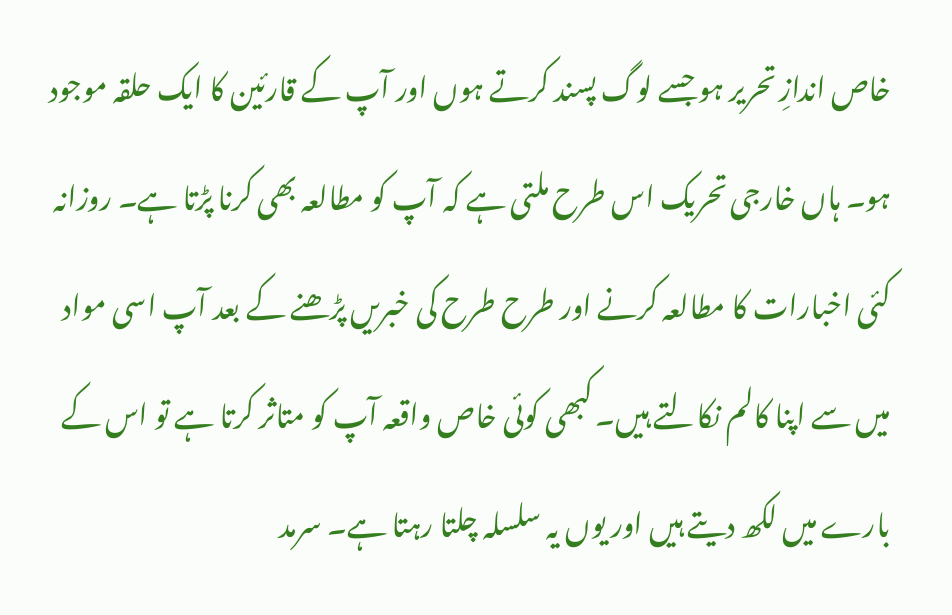خاص اندازِ تحریر ہو جسے لوگ پسند کرتے ہوں اور آپ کے قارئین کا ایک حلقہ موجود ہو۔ ہاں خارجی تحریک اس طرح ملتی ہے کہ آپ کو مطالعہ بھی کرنا پڑتا ہے۔ روزانہ کئی اخبارات کا مطالعہ کرنے اور طرح طرح کی خبریں پڑھنے کے بعد آپ اسی مواد میں سے اپنا کالم نکالتے ہیں۔ کبھی کوئی خاص واقعہ آپ کو متاثر کرتا ہے تو اس کے بارے میں لکھ دیتے ہیں اور یوں یہ سلسلہ چلتا رہتا ہے۔ سرمد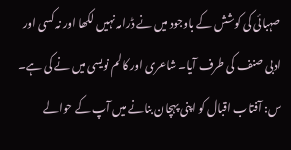صہبائی کی کوشش کے باوجود میں نے ڈرامہ نہیں لکھا اور نہ کسی اور ادبی صنف کی طرف آیا۔ شاعری اور کالم نویسی میں نے کی ہے۔
س: آفتاب اقبال کو اپنی پہچان بنانے میں آپ کے حوالے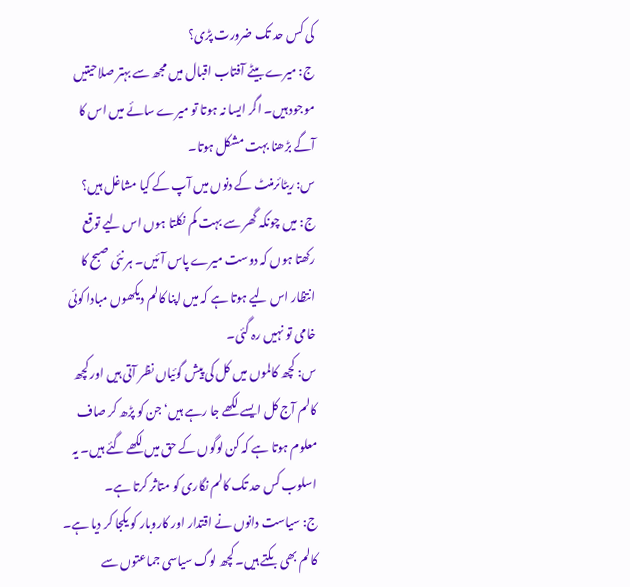کی کس حد تک ضرورت پڑی؟
ج: میرے بیٹے آفتاب اقبال میں مجھ سے بہتر صلاحیتیں موجود ہیں۔ اگر ایسا نہ ہوتا تو میرے سائے میں اس کا آگے بڑھنا بہت مشکل ہوتا۔
س: ریٹائرمنٹ کے دنوں میں آپ کے کیا مشاغل ہیں؟
ج: میں چونکہ گھر سے بہت کم نکلتا ہوں اس لیے توقع رکھتا ہوں کہ دوست میرے پاس آئیں۔ ہر نئی صبح کا انتظار اس لیے ہوتا ہے کہ میں اپنا کالم دیکھوں مبادا کوئی خامی تو نہیں رہ گئی۔
س: کچھ کالموں میں کل کی پیش گوئیاں نظر آتی ہیں اور کچھ کالم آج کل ایسے لکھے جا رہے ہیں‘ جن کو پڑھ کر صاف معلوم ہوتا ہے کہ کن لوگوں کے حق میں لکھے گئے ہیں۔ یہ اسلوب کس حد تک کالم نگاری کو متاثر کرتا ہے۔
ج: سیاست دانوں نے اقتدار اور کاروبار کو یکجا کر دیا ہے۔ کالم بھی بکتے ہیں۔ کچھ لوگ سیاسی جماعتوں سے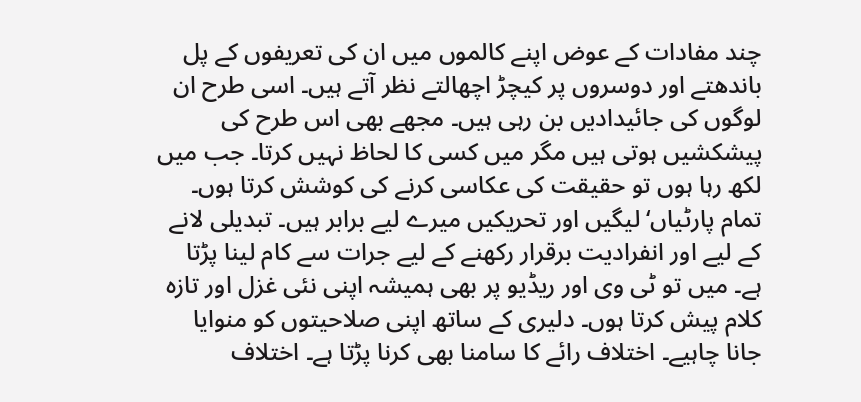چند مفادات کے عوض اپنے کالموں میں ان کی تعریفوں کے پل باندھتے اور دوسروں پر کیچڑ اچھالتے نظر آتے ہیں۔ اسی طرح ان لوگوں کی جائیدادیں بن رہی ہیں۔ مجھے بھی اس طرح کی پیشکشیں ہوتی ہیں مگر میں کسی کا لحاظ نہیں کرتا۔ جب میں لکھ رہا ہوں تو حقیقت کی عکاسی کرنے کی کوشش کرتا ہوں۔ تمام پارٹیاں‘ لیگیں اور تحریکیں میرے لیے برابر ہیں۔ تبدیلی لانے کے لیے اور انفرادیت برقرار رکھنے کے لیے جرات سے کام لینا پڑتا ہے۔ میں تو ٹی وی اور ریڈیو پر بھی ہمیشہ اپنی نئی غزل اور تازہ کلام پیش کرتا ہوں۔ دلیری کے ساتھ اپنی صلاحیتوں کو منوایا جانا چاہیے۔ اختلاف رائے کا سامنا بھی کرنا پڑتا ہے۔ اختلاف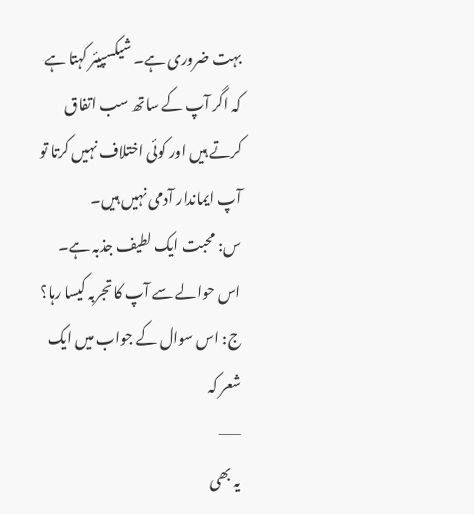بہت ضروری ہے۔ شیکسپیئر کہتا ہے کہ اگر آپ کے ساتھ سب اتفاق کرتے ہیں اور کوئی اختلاف نہیں کرتا تو آپ ایماندار آدمی نہیں ہیں۔
س: محبت ایک لطیف جذبہ ہے۔ اس حوالے سے آپ کا تجربہ کیسا رہا؟
ج: اس سوال کے جواب میں ایک شعر کہ
——
یہ بھی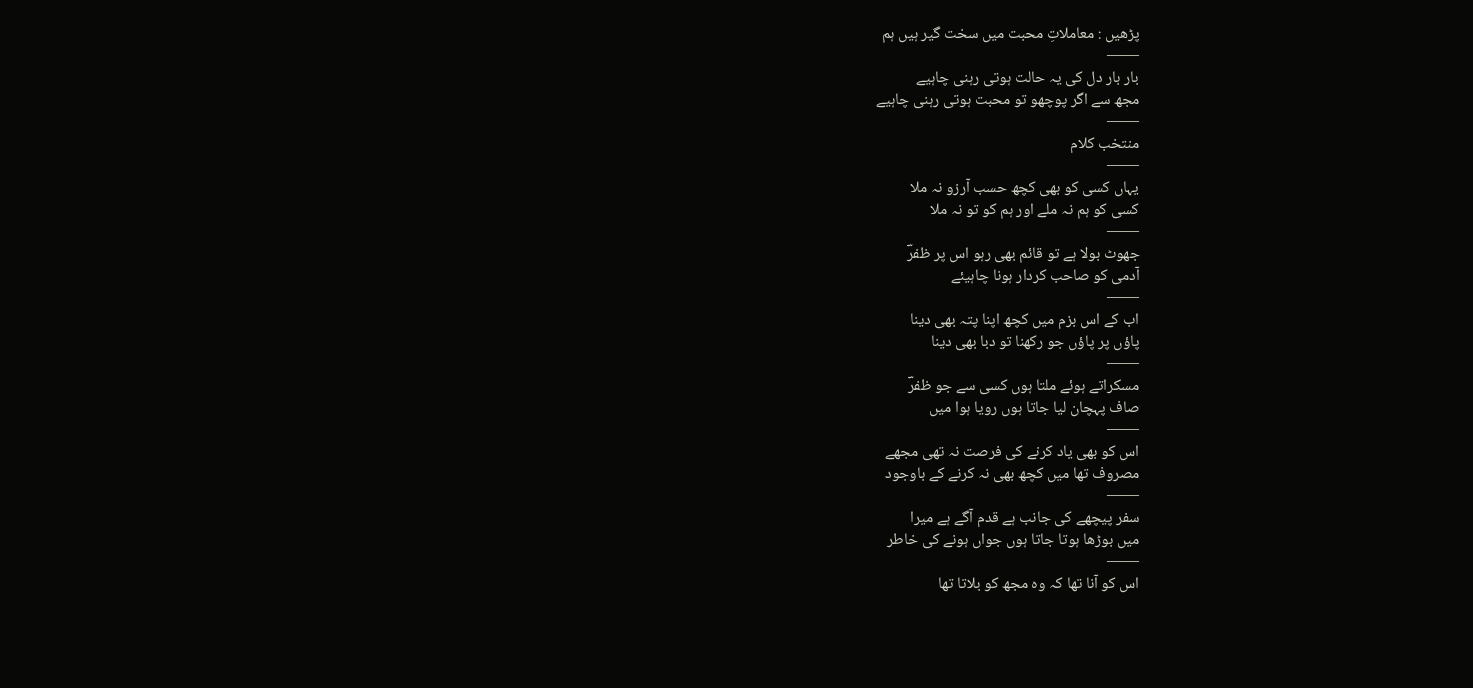پڑھیں : معاملاتِ محبت میں سخت گیر ہیں ہم
——
بار بار دل کی یہ حالت ہوتی رہنی چاہیے
مجھ سے اگر پوچھو تو محبت ہوتی رہنی چاہیے
——
منتخب کلام
——
یہاں کسی کو بھی کچھ حسب آرزو نہ ملا
کسی کو ہم نہ ملے اور ہم کو تو نہ ملا
——
جھوٹ بولا ہے تو قائم بھی رہو اس پر ظفرؔ
آدمی کو صاحب کردار ہونا چاہیئے
——
اب کے اس بزم میں کچھ اپنا پتہ بھی دینا
پاؤں پر پاؤں جو رکھنا تو دبا بھی دینا
——
مسکراتے ہوئے ملتا ہوں کسی سے جو ظفرؔ
صاف پہچان لیا جاتا ہوں رویا ہوا میں
——
اس کو بھی یاد کرنے کی فرصت نہ تھی مجھے
مصروف تھا میں کچھ بھی نہ کرنے کے باوجود
——
سفر پیچھے کی جانب ہے قدم آگے ہے میرا
میں بوڑھا ہوتا جاتا ہوں جواں ہونے کی خاطر
——
اس کو آنا تھا کہ وہ مجھ کو بلاتا تھا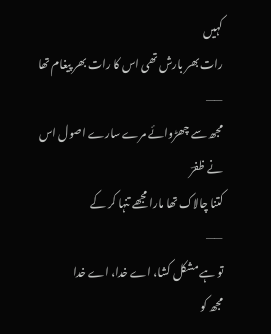کہیں
رات بھر بارش تھی اس کا رات بھر پیغام تھا
——
مجھ سے چھڑوائے مرے سارے اصول اس نے ظفرؔ
کتنا چالاک تھا مارا مجھے تنہا کر کے
——
تو ہے مشکل کشا، اے خدا، اے خدا
مجھ کو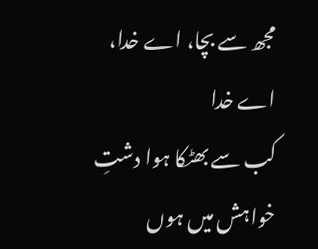مجھ سے بچا، اے خدا، اے خدا
کب سے بھٹکا ہوا دشتِ خواہش میں ہوں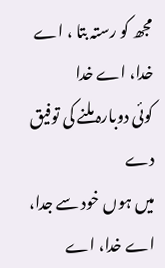مجھ کو رستہ بتا ، اے خدا، اے خدا
کوئی دوبارہ ملنے کی توفیق دے
میں ہوں خود سے جدا، اے خدا، اے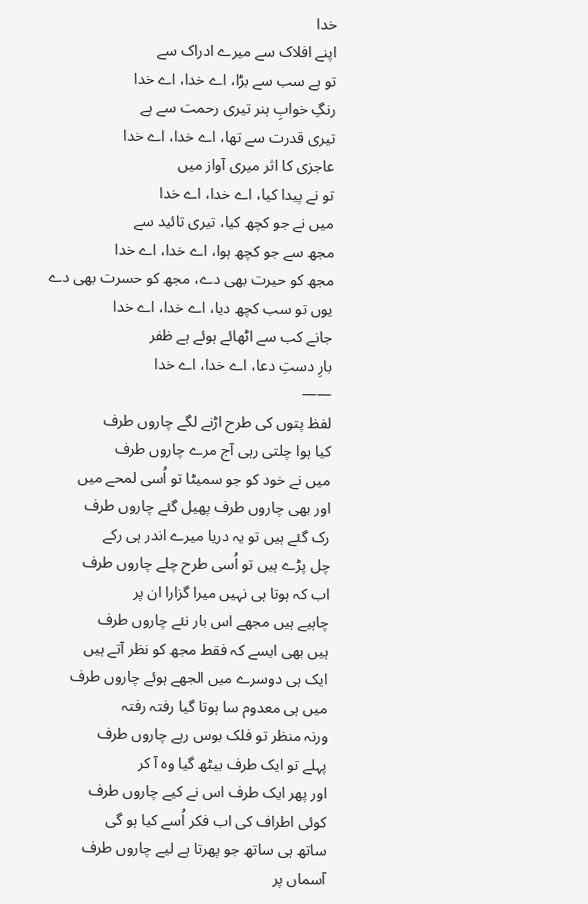خدا
اپنے افلاک سے میرے ادراک سے
تو ہے سب سے بڑا، اے خدا، اے خدا
رنگِ خوابِ ہنر تیری رحمت سے ہے
تیری قدرت سے تھا، اے خدا، اے خدا
عاجزی کا اثر میری آواز میں
تو نے پیدا کیا، اے خدا، اے خدا
میں نے جو کچھ کیا، تیری تائید سے
مجھ سے جو کچھ ہوا، اے خدا، اے خدا
مجھ کو حیرت بھی دے، مجھ کو حسرت بھی دے
یوں تو سب کچھ دیا، اے خدا، اے خدا
جانے کب سے اٹھائے ہوئے ہے ظفر
بارِ دستِ دعا، اے خدا، اے خدا
——
لفظ پتوں کی طرح اڑنے لگے چاروں طرف
کیا ہوا چلتی رہی آج مرے چاروں طرف
میں نے خود کو جو سمیٹا تو اُسی لمحے میں
اور بھی چاروں طرف پھیل گئے چاروں طرف
رک گئے ہیں تو یہ دریا میرے اندر ہی رکے
چل پڑے ہیں تو اُسی طرح چلے چاروں طرف
اب کہ ہوتا ہی نہیں میرا گزارا ان پر
چاہیے ہیں مجھے اس بار نئے چاروں طرف
ہیں بھی ایسے کہ فقط مجھ کو نظر آتے ہیں
ایک ہی دوسرے میں الجھے ہوئے چاروں طرف
میں ہی معدوم سا ہوتا گیا رفتہ رفتہ
ورنہ منظر تو فلک بوس رہے چاروں طرف
پہلے تو ایک طرف بیٹھ گیا وہ آ کر
اور پھر ایک طرف اس نے کیے چاروں طرف
کوئی اطراف کی اب فکر اُسے کیا ہو گی
ساتھ ہی ساتھ جو پھرتا ہے لیے چاروں طرف
آسماں پر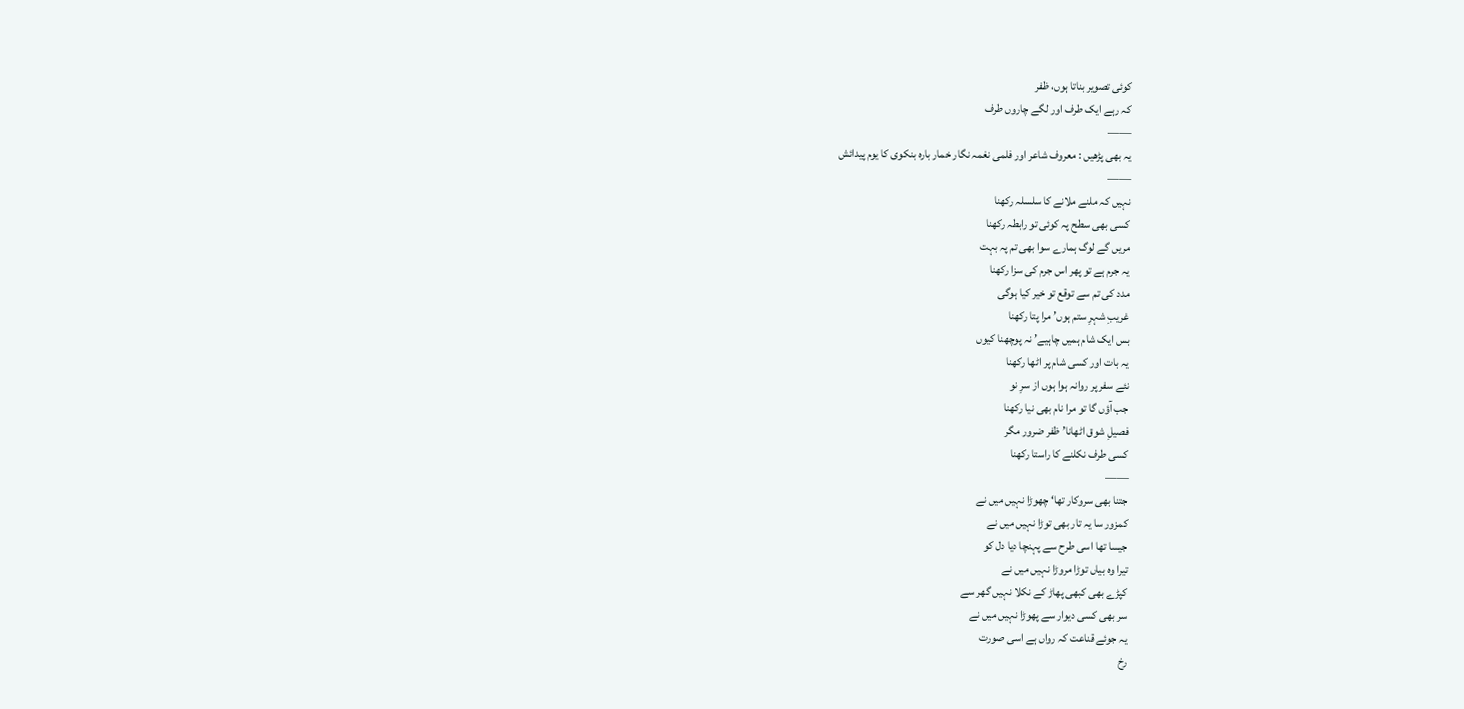کوئی تصویر بناتا ہوں، ظفر
کہ رہے ایک طرف اور لگے چاروں طرف
——
یہ بھی پڑھیں : معروف شاعر اور فلمی نغمہ نگار خمار بارہ بنکوی کا یوم پیدائش
——
نہیں کہ ملنے ملانے کا سلسلہ رکھنا
کسی بھی سطح پہ کوئی تو رابطہ رکھنا
مریں گے لوگ ہمارے سوا بھی تم پہ بہت
یہ جرم ہے تو پھر اس جرم کی سزا رکھنا
مدد کی تم سے توقع تو خیر کیا ہوگی
غریبِ شہرِ ستم ہوں’ مرا پتا رکھنا
بس ایک شام ہمیں چاہیے’ نہ پوچھنا کیوں
یہ بات اور کسی شام پر اٹھا رکھنا
نئے سفر پر روانہ ہوا ہوں از سرِ نو
جب آؤں گا تو مرا نام بھی نیا رکھنا
فصیلِ شوق اٹھانا’ ظفر ضرور مگر
کسی طرف نکلنے کا راستا رکھنا
——
جتنا بھی سروکار تھا‘ چھوڑا نہیں میں نے
کمزور سا یہ تار بھی توڑا نہیں میں نے
جیسا تھا اسی طرح سے پہنچا دیا دل کو
تیرا وہ بیاں توڑا مروڑا نہیں میں نے
کپڑے بھی کبھی پھاڑ کے نکلا نہیں گھر سے
سر بھی کسی دیوار سے پھوڑا نہیں میں نے
یہ جوئے قناعت کہ رواں ہے اسی صورت
رخ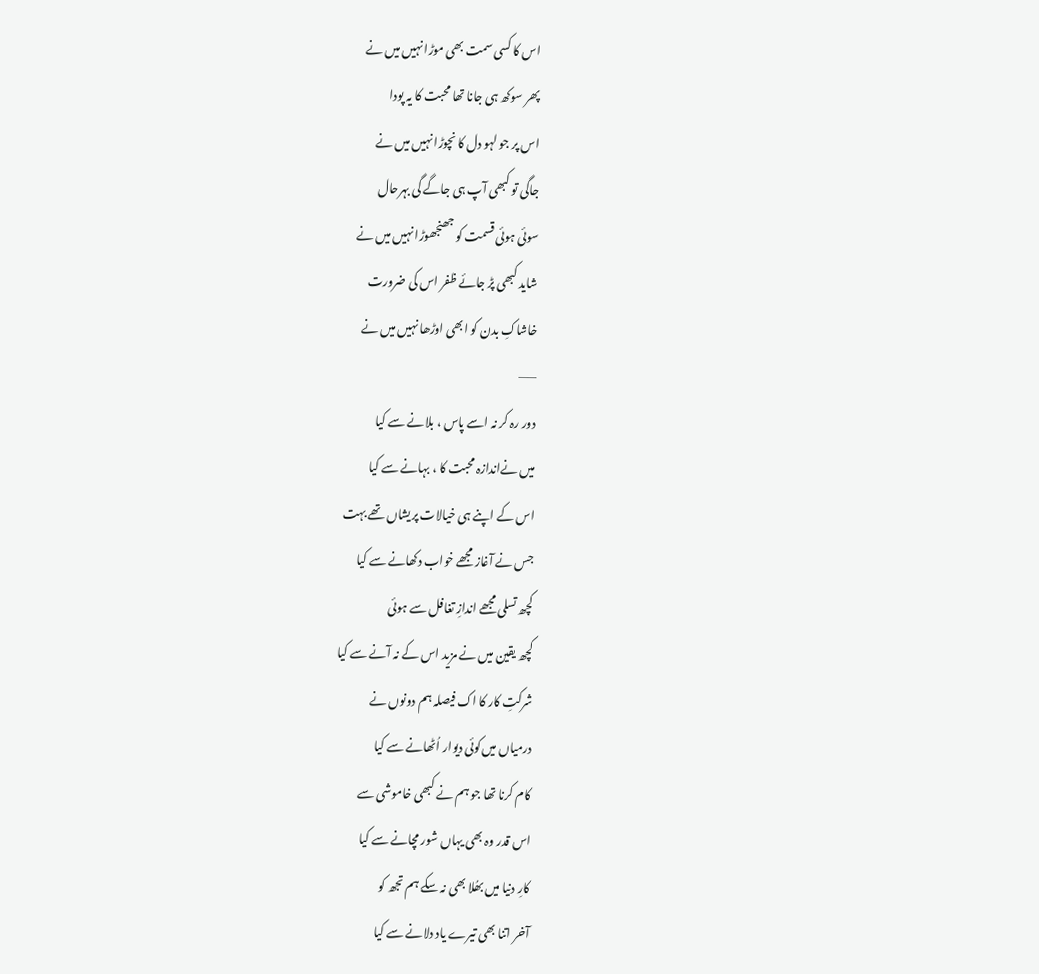اس کا کسی سمت بھی موڑا نہیں میں نے
پھر سوکھ ہی جانا تھا محبت کا یہ پودا
اس پر جو لہو دل کا نچوڑا نہیں میں نے
جاگی تو کبھی آپ ہی جاگے گی بہرحال
سوئی ہوئی قسمت کو جھنجھوڑا نہیں میں نے
شاید کبھی پڑ جائے ظفر اس کی ضرورت
خاشاکِ بدن کو ابھی اوڑھا نہیں میں نے
——
دور رہ کر نہ اسے پاس ، بلانے سے کیا
میں نےاندازہ محبت کا ، بہانے سے کیا
اس کے اپنے ہی خیالات پریشاں تھے بہت
جس نے آغاز مجھے خواب دکھانے سے کیا
کچھ تسلی مجھے اندازِ تغافل سے ہوئی
کچھ یقین میں نے مزید اس کے نہ آنے سے کیا
شرکتِ کار کا اک فیصلہ ہم دونوں نے
درمیاں میں‌کوئی دیوار اُٹھانے سے کیا
کام کرنا تھا جو ہم نے کبھی خاموشی سے
اس قدر وہ بھی یہاں شور مچانے سے کیا
کارِ دنیا میں بھُلا بھی نہ سکے ہم تجھ کو
آخر اتنا بھی تیرے یاد دلانے سے کیا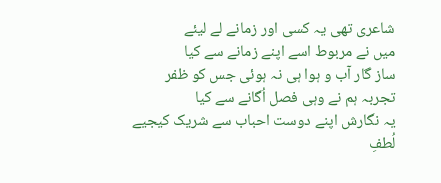شاعری تھی یہ کسی اور زمانے لے لیئے
میں نے مربوط اسے اپنے زمانے سے کیا
ساز گار آب و ہوا ہی نہ ہوئی جس کو ظفر
تجربہ ہم نے وہی فصل اُگانے سے کیا
یہ نگارش اپنے دوست احباب سے شریک کیجیے
لُطفِ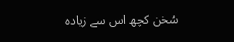سُخن کچھ اس سے زیادہ